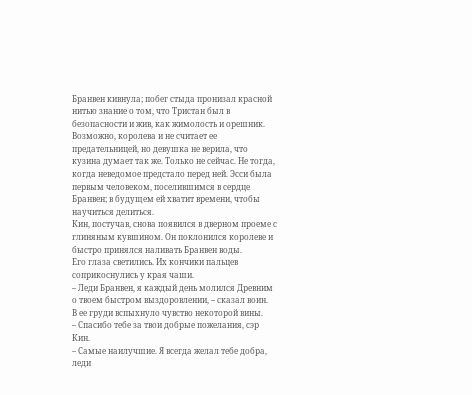Бранвен кивнула; побег стыда пронизал красной нитью знание о том, что Тристан был в безопасности и жив, как жимолость и орешник. Возможно, королева и не считает ее предательницей, но девушка не верила, что кузина думает так же. Только не сейчас. Не тогда, когда неведомое предстало перед ней. Эсси была первым человеком, поселившимся в сердце Бранвен; в будущем ей хватит времени, чтобы научиться делиться.
Кин, постучав, снова появился в дверном проеме с глиняным кувшином. Он поклонился королеве и быстро принялся наливать Бранвен воды.
Его глаза светились. Их кончики пальцев соприкоснулись у края чаши.
– Леди Бранвен, я каждый день молился Древним о твоем быстром выздоровлении, – сказал воин.
В ее груди вспыхнуло чувство некоторой вины.
– Спасибо тебе за твои добрые пожелания, сэр Кин.
– Самые наилучшие. Я всегда желал тебе добра, леди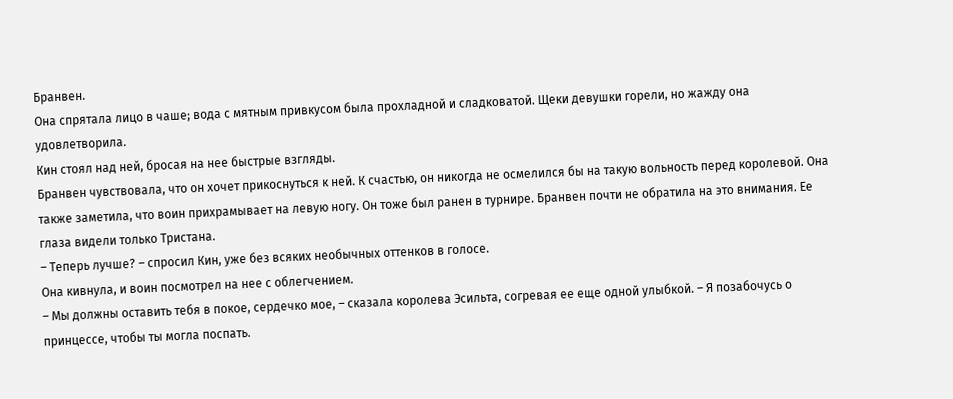Бранвен.
Она спрятала лицо в чаше; вода с мятным привкусом была прохладной и сладковатой. Щеки девушки горели, но жажду она удовлетворила.
Кин стоял над ней, бросая на нее быстрые взгляды.
Бранвен чувствовала, что он хочет прикоснуться к ней. К счастью, он никогда не осмелился бы на такую вольность перед королевой. Она также заметила, что воин прихрамывает на левую ногу. Он тоже был ранен в турнире. Бранвен почти не обратила на это внимания. Ее глаза видели только Тристана.
– Теперь лучше? – спросил Кин, уже без всяких необычных оттенков в голосе.
Она кивнула, и воин посмотрел на нее с облегчением.
– Мы должны оставить тебя в покое, сердечко мое, – сказала королева Эсильта, согревая ее еще одной улыбкой. – Я позабочусь о принцессе, чтобы ты могла поспать.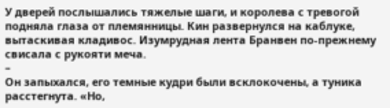У дверей послышались тяжелые шаги, и королева с тревогой подняла глаза от племянницы. Кин развернулся на каблуке, вытаскивая кладивос. Изумрудная лента Бранвен по-прежнему свисала с рукояти меча.
–
Он запыхался, его темные кудри были всклокочены, а туника расстегнута. «Но,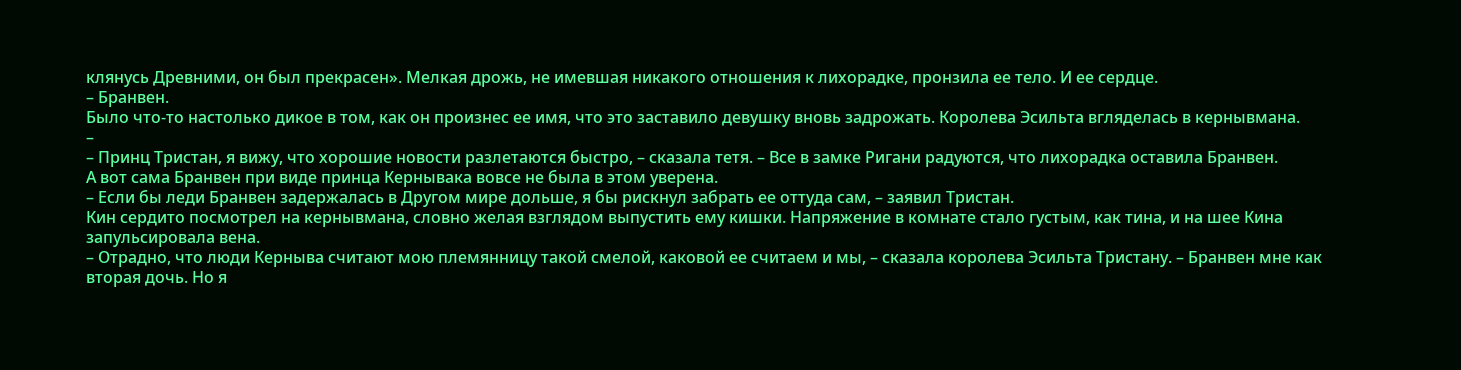клянусь Древними, он был прекрасен». Мелкая дрожь, не имевшая никакого отношения к лихорадке, пронзила ее тело. И ее сердце.
– Бранвен.
Было что-то настолько дикое в том, как он произнес ее имя, что это заставило девушку вновь задрожать. Королева Эсильта вгляделась в кернывмана.
–
– Принц Тристан, я вижу, что хорошие новости разлетаются быстро, – сказала тетя. – Все в замке Ригани радуются, что лихорадка оставила Бранвен.
А вот сама Бранвен при виде принца Кернывака вовсе не была в этом уверена.
– Если бы леди Бранвен задержалась в Другом мире дольше, я бы рискнул забрать ее оттуда сам, – заявил Тристан.
Кин сердито посмотрел на кернывмана, словно желая взглядом выпустить ему кишки. Напряжение в комнате стало густым, как тина, и на шее Кина запульсировала вена.
– Отрадно, что люди Керныва считают мою племянницу такой смелой, каковой ее считаем и мы, – сказала королева Эсильта Тристану. – Бранвен мне как вторая дочь. Но я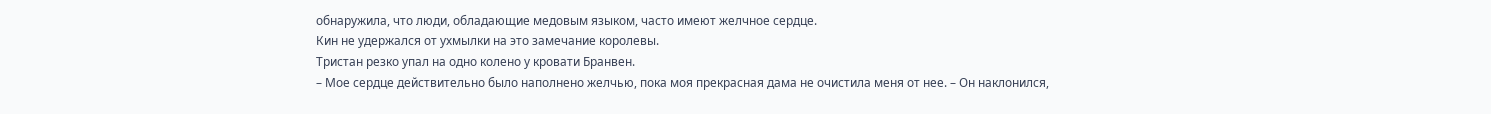обнаружила, что люди, обладающие медовым языком, часто имеют желчное сердце.
Кин не удержался от ухмылки на это замечание королевы.
Тристан резко упал на одно колено у кровати Бранвен.
– Мое сердце действительно было наполнено желчью, пока моя прекрасная дама не очистила меня от нее. – Он наклонился,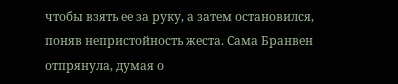чтобы взять ее за руку, а затем остановился, поняв непристойность жеста. Сама Бранвен отпрянула, думая о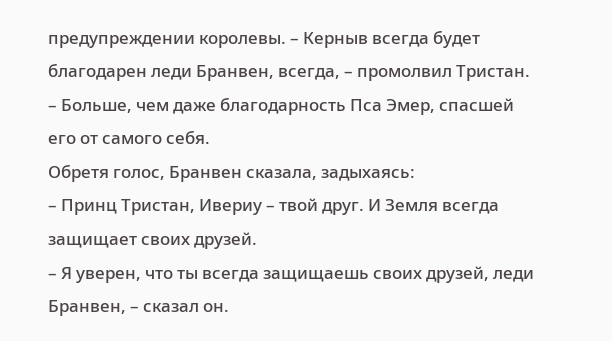предупреждении королевы. – Керныв всегда будет благодарен леди Бранвен, всегда, – промолвил Тристан. – Больше, чем даже благодарность Пса Эмер, спасшей его от самого себя.
Обретя голос, Бранвен сказала, задыхаясь:
– Принц Тристан, Ивериу – твой друг. И Земля всегда защищает своих друзей.
– Я уверен, что ты всегда защищаешь своих друзей, леди Бранвен, – сказал он.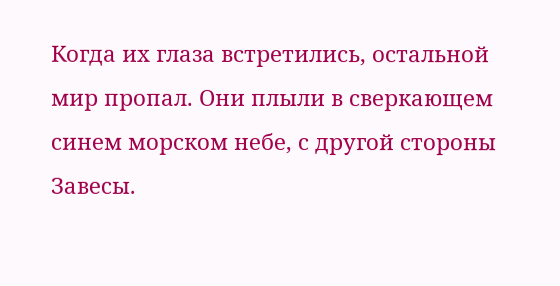Когда их глаза встретились, остальной мир пропал. Они плыли в сверкающем синем морском небе, с другой стороны Завесы.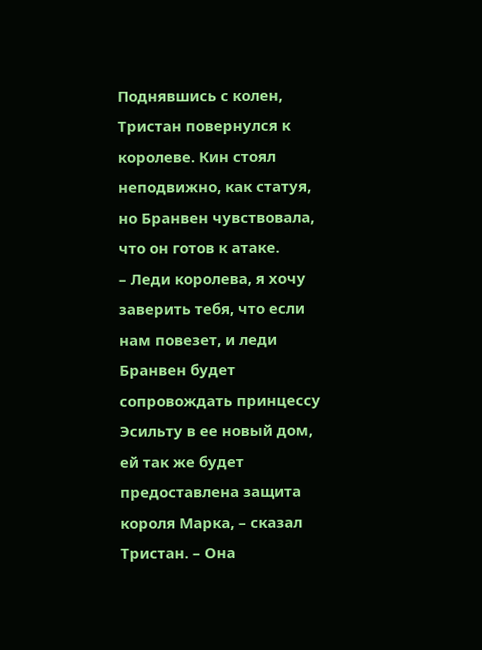Поднявшись с колен, Тристан повернулся к королеве. Кин стоял неподвижно, как статуя, но Бранвен чувствовала, что он готов к атаке.
– Леди королева, я хочу заверить тебя, что если нам повезет, и леди Бранвен будет сопровождать принцессу Эсильту в ее новый дом, ей так же будет предоставлена защита короля Марка, – сказал Тристан. – Она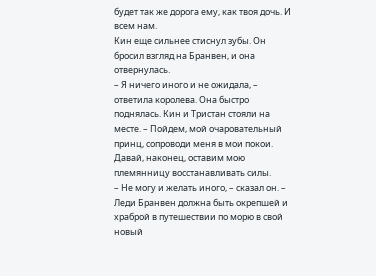будет так же дорога ему, как твоя дочь. И всем нам.
Кин еще сильнее стиснул зубы. Он бросил взгляд на Бранвен, и она отвернулась.
– Я ничего иного и не ожидала, – ответила королева. Она быстро поднялась. Кин и Тристан стояли на месте. – Пойдем, мой очаровательный принц, сопроводи меня в мои покои. Давай, наконец, оставим мою племянницу восстанавливать силы.
– Не могу и желать иного, – сказал он. – Леди Бранвен должна быть окрепшей и храброй в путешествии по морю в свой новый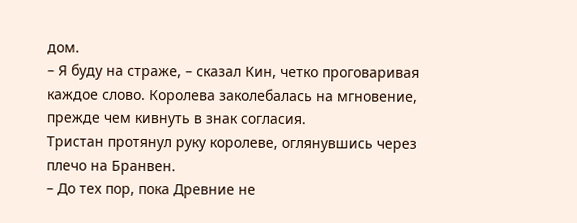дом.
– Я буду на страже, – сказал Кин, четко проговаривая каждое слово. Королева заколебалась на мгновение, прежде чем кивнуть в знак согласия.
Тристан протянул руку королеве, оглянувшись через плечо на Бранвен.
– До тех пор, пока Древние не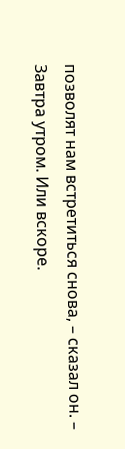позволят нам встретиться снова, – сказал он. – Завтра утром. Или вскоре.